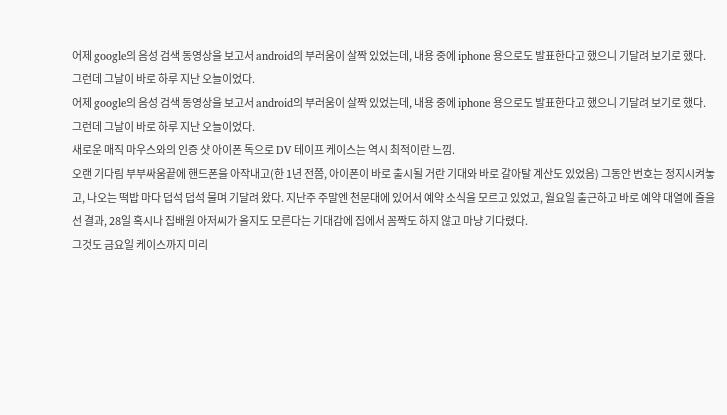어제 google의 음성 검색 동영상을 보고서 android의 부러움이 살짝 있었는데, 내용 중에 iphone 용으로도 발표한다고 했으니 기달려 보기로 했다.
그런데 그날이 바로 하루 지난 오늘이었다.
어제 google의 음성 검색 동영상을 보고서 android의 부러움이 살짝 있었는데, 내용 중에 iphone 용으로도 발표한다고 했으니 기달려 보기로 했다.
그런데 그날이 바로 하루 지난 오늘이었다.
새로운 매직 마우스와의 인증 샷 아이폰 독으로 DV 테이프 케이스는 역시 최적이란 느낌.
오랜 기다림 부부싸움끝에 핸드폰을 아작내고(한 1년 전쯤, 아이폰이 바로 출시될 거란 기대와 바로 갈아탈 계산도 있었음) 그동안 번호는 정지시켜놓고, 나오는 떡밥 마다 덥석 덥석 물며 기달려 왔다. 지난주 주말엔 천문대에 있어서 예약 소식을 모르고 있었고, 월요일 출근하고 바로 예약 대열에 줄을 선 결과, 28일 혹시나 집배원 아저씨가 올지도 모른다는 기대감에 집에서 꼼짝도 하지 않고 마냥 기다렸다.
그것도 금요일 케이스까지 미리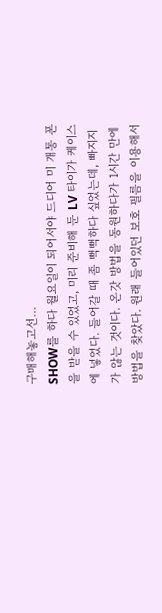구매해놓고선…
SHOW를 하다 월요일이 되어서야 드디어 미 개통 폰을 받을 수 있었고, 미리 준비해 둔 LV 타이가 케이스에 넣었다. 들어갈 때 좀 뻑뻑하다 싶었는데, 빠지지가 않는 것이다. 온갓 방법을 동원하다가 1시간 만에 방법을 찾았다. 원래 들어있던 보호 필름을 이용해서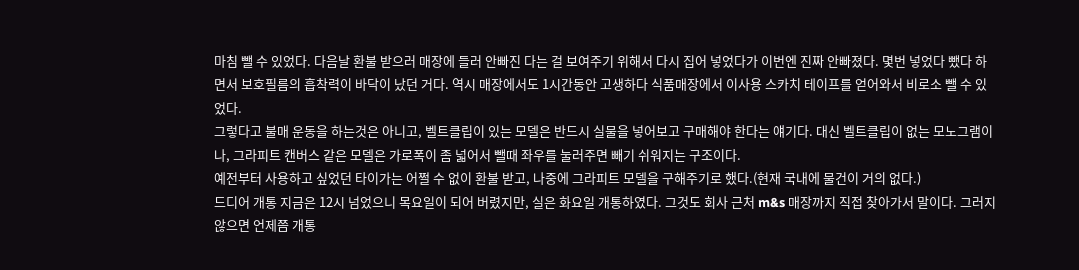마침 뺄 수 있었다. 다음날 환불 받으러 매장에 들러 안빠진 다는 걸 보여주기 위해서 다시 집어 넣었다가 이번엔 진짜 안빠졌다. 몇번 넣었다 뺐다 하면서 보호필름의 흡착력이 바닥이 났던 거다. 역시 매장에서도 1시간동안 고생하다 식품매장에서 이사용 스카치 테이프를 얻어와서 비로소 뺄 수 있었다.
그렇다고 불매 운동을 하는것은 아니고, 벨트클립이 있는 모델은 반드시 실물을 넣어보고 구매해야 한다는 얘기다. 대신 벨트클립이 없는 모노그램이나, 그라피트 캔버스 같은 모델은 가로폭이 좀 넓어서 뺄때 좌우를 눌러주면 빼기 쉬워지는 구조이다.
예전부터 사용하고 싶었던 타이가는 어쩔 수 없이 환불 받고, 나중에 그라피트 모델을 구해주기로 했다.(현재 국내에 물건이 거의 없다.)
드디어 개통 지금은 12시 넘었으니 목요일이 되어 버렸지만, 실은 화요일 개통하였다. 그것도 회사 근처 m&s 매장까지 직접 찾아가서 말이다. 그러지 않으면 언제쯤 개통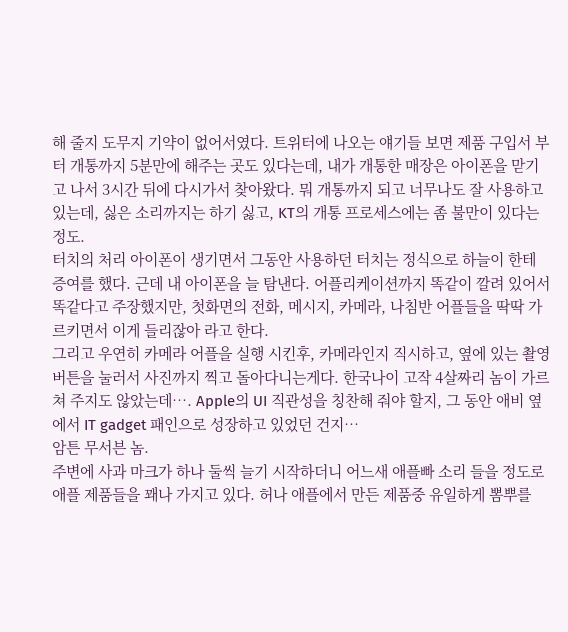해 줄지 도무지 기약이 없어서였다. 트위터에 나오는 얘기들 보면 제품 구입서 부터 개통까지 5분만에 해주는 곳도 있다는데, 내가 개통한 매장은 아이폰을 맏기고 나서 3시간 뒤에 다시가서 찾아왔다. 뭐 개통까지 되고 너무나도 잘 사용하고 있는데, 싫은 소리까지는 하기 싫고, KT의 개통 프로세스에는 좀 불만이 있다는 정도.
터치의 처리 아이폰이 생기면서 그동안 사용하던 터치는 정식으로 하늘이 한테 증여를 했다. 근데 내 아이폰을 늘 탐낸다. 어플리케이션까지 똑같이 깔려 있어서 똑같다고 주장했지만, 첫화면의 전화, 메시지, 카메라, 나침반 어플들을 딱딱 가르키면서 이게 들리잖아 라고 한다.
그리고 우연히 카메라 어플을 실행 시킨후, 카메라인지 직시하고, 옆에 있는 촬영 버튼을 눌러서 사진까지 찍고 돌아다니는게다. 한국나이 고작 4살짜리 놈이 가르쳐 주지도 않았는데…. Apple의 UI 직관성을 칭찬해 줘야 할지, 그 동안 애비 옆에서 IT gadget 패인으로 성장하고 있었던 건지…
암튼 무서븐 놈.
주변에 사과 마크가 하나 둘씩 늘기 시작하더니 어느새 애플빠 소리 들을 정도로 애플 제품들을 꽤나 가지고 있다. 허나 애플에서 만든 제품중 유일하게 뽐뿌를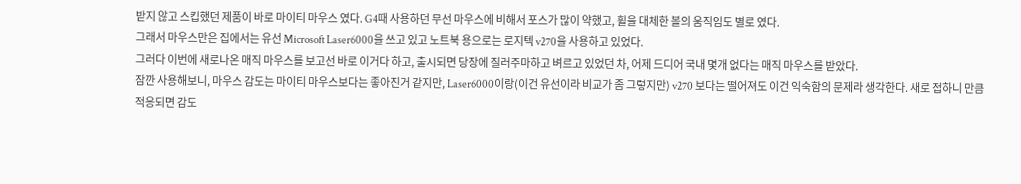받지 않고 스킵했던 제품이 바로 마이티 마우스 였다. G4때 사용하던 무선 마우스에 비해서 포스가 많이 약했고, 휠을 대체한 볼의 움직임도 별로 였다.
그래서 마우스만은 집에서는 유선 Microsoft Laser6000을 쓰고 있고 노트북 용으로는 로지텍 v270을 사용하고 있었다.
그러다 이번에 새로나온 매직 마우스를 보고선 바로 이거다 하고, 출시되면 당장에 질러주마하고 벼르고 있었던 차, 어제 드디어 국내 몇개 없다는 매직 마우스를 받았다.
잠깐 사용해보니, 마우스 감도는 마이티 마우스보다는 좋아진거 같지만, Laser6000이랑(이건 유선이라 비교가 좀 그렇지만) v270 보다는 떨어져도 이건 익숙함의 문제라 생각한다. 새로 접하니 만큼 적응되면 감도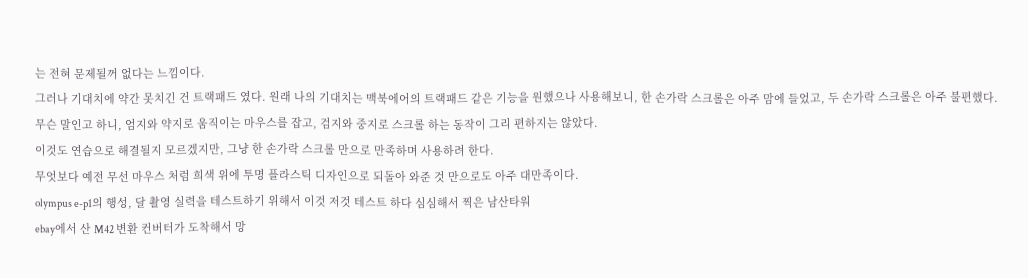는 전혀 문제될꺼 없다는 느낌이다.
그러나 기대치에 약간 못치긴 건 트랙패드 였다. 원래 나의 기대치는 맥북에어의 트랙패드 같은 기능을 원했으나 사용해보니, 한 손가락 스크롤은 아주 맘에 들었고, 두 손가락 스크롤은 아주 불편했다.
무슨 말인고 하니, 엄지와 약지로 움직이는 마우스를 잡고, 검지와 중지로 스크롤 하는 동작이 그리 편하지는 않았다.
이것도 연습으로 해결될지 모르겠지만, 그냥 한 손가락 스크롤 만으로 만족하며 사용하려 한다.
무엇보다 예전 무선 마우스 처럼 희색 위에 투명 플라스틱 디자인으로 되돌아 와준 것 만으로도 아주 대만족이다.
olympus e-p1의 행성, 달 촬영 실력을 테스트하기 위해서 이것 저것 테스트 하다 심심해서 찍은 남산타워
ebay에서 산 M42 변환 컨버터가 도착해서 망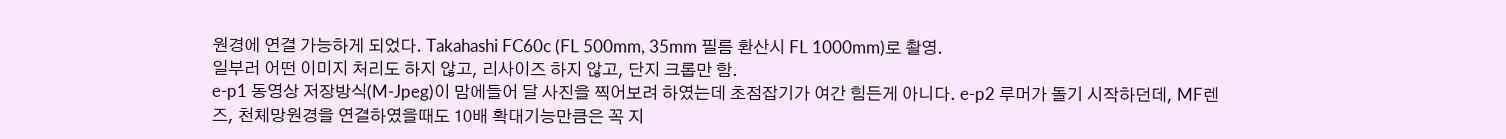원경에 연결 가능하게 되었다. Takahashi FC60c (FL 500mm, 35mm 필름 환산시 FL 1000mm)로 촬영.
일부러 어떤 이미지 처리도 하지 않고, 리사이즈 하지 않고, 단지 크롭만 함.
e-p1 동영상 저장방식(M-Jpeg)이 맘에들어 달 사진을 찍어보려 하였는데 초점잡기가 여간 힘든게 아니다. e-p2 루머가 돌기 시작하던데, MF렌즈, 천체망원경을 연결하였을때도 10배 확대기능만큼은 꼭 지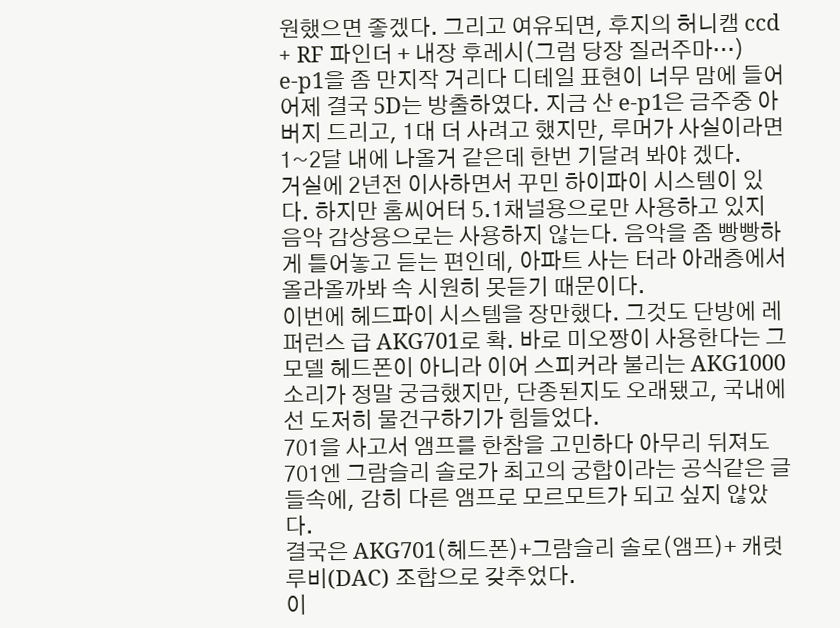원했으면 좋겠다. 그리고 여유되면, 후지의 허니캠 ccd + RF 파인더 + 내장 후레시(그럼 당장 질러주마…)
e-p1을 좀 만지작 거리다 디테일 표현이 너무 맘에 들어 어제 결국 5D는 방출하였다. 지금 산 e-p1은 금주중 아버지 드리고, 1대 더 사려고 했지만, 루머가 사실이라면 1~2달 내에 나올거 같은데 한번 기달려 봐야 겠다.
거실에 2년전 이사하면서 꾸민 하이파이 시스템이 있다. 하지만 홈씨어터 5.1채널용으로만 사용하고 있지 음악 감상용으로는 사용하지 않는다. 음악을 좀 빵빵하게 틀어놓고 듣는 편인데, 아파트 사는 터라 아래층에서 올라올까봐 속 시원히 못듣기 때문이다.
이번에 헤드파이 시스템을 장만했다. 그것도 단방에 레퍼런스 급 AKG701로 확. 바로 미오짱이 사용한다는 그 모델 헤드폰이 아니라 이어 스피커라 불리는 AKG1000 소리가 정말 궁금했지만, 단종된지도 오래됐고, 국내에선 도저히 물건구하기가 힘들었다.
701을 사고서 앰프를 한참을 고민하다 아무리 뒤져도 701엔 그람슬리 솔로가 최고의 궁합이라는 공식같은 글 들속에, 감히 다른 앰프로 모르모트가 되고 싶지 않았다.
결국은 AKG701(헤드폰)+그람슬리 솔로(앰프)+ 캐럿 루비(DAC) 조합으로 갖추었다.
이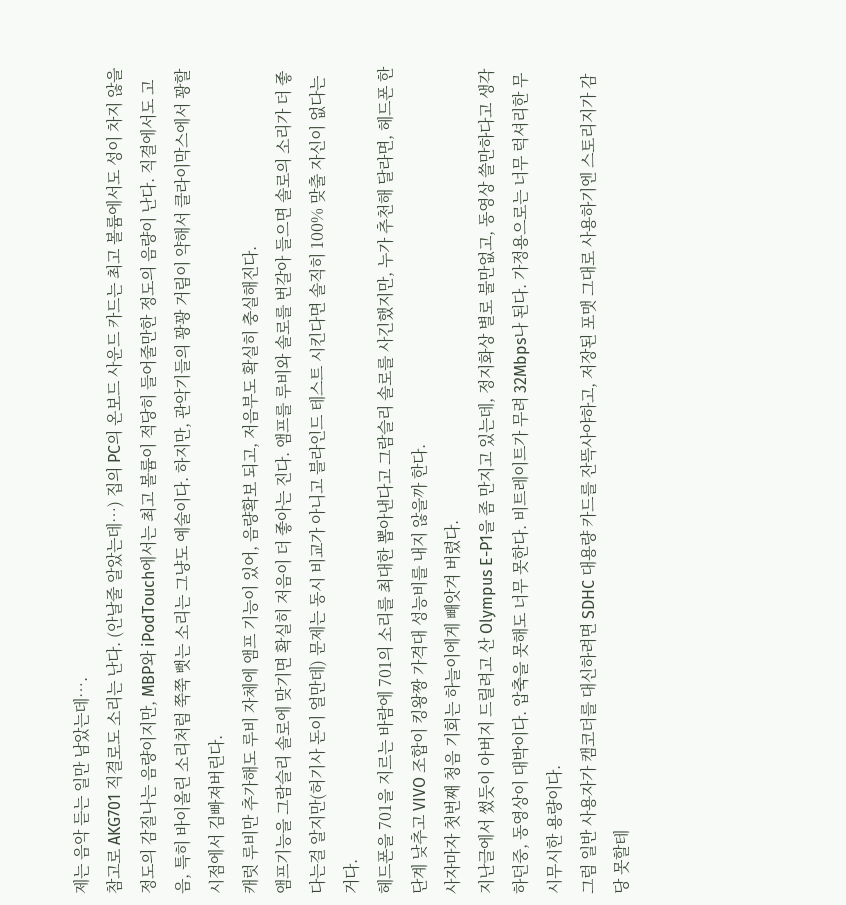제는 음악 듣는 일만 남았는데….
참고로 AKG701 직결로도 소리는 난다. (안날줄 알았는데…) 집의 PC의 온보드 사운드 카드는 최고 볼륨에서도 성이 차지 않을 정도의 감질나는 음량이지만, MBP와 iPodTouch에서는 최고 볼륨이 적당히 들어줄만한 정도의 음량이 난다. 직결에서도 고음, 특히 바이올린 소리처럼 쭉쭉 뻣는 소리는 그냥도 예술이다. 하지만, 관악기들의 꽝꽝 거림이 약해서 클라이막스에서 꽝할 시점에서 김빠져버린다.
캐럿 루비만 추가해도 루비 자체에 앰프 기능이 있어, 음량확보 되고, 저음부도 확실히 충실해진다.
앰프기능을 그람슬리 솔로에 맞기면 확실히 저음이 더 좋아는 진다. 앰프를 루비와 솔로를 번갈아 들으면 솔로의 소리가 더 좋다는걸 알지만(허기사 돈이 얼만데) 문제는 동시 비교가 아니고 블라인드 테스트 시킨다면 솔직히 100% 맞출 자신이 없다는 거다.
헤드폰을 701을 지르는 바람에 701의 소리를 최대한 뽑아낸다고 그람슬리 솔로를 사긴했지만, 누가 추천해 달라면, 헤드폰 한단계 낮추고 VIVO 조합이 킹왕짱 가격대 성능비를 내지 않을까 한다.
사자마자 첫번째 청음 기회는 하늘이에게 빼앗겨 버렸다.
지난글에서 썼듯이 아버지 드릴려고 산 Olympus E-P1을 좀 만지고 있는데, 정지화상 별로 불만없고, 동영상 쓸만하다고 생각하던중, 동영상이 대박이다. 압축을 못해도 너무 못한다. 비트레이트가 무려 32Mbps나 된다. 가정용으로는 너무 럭셔리한 무시무시한 용량이다.
그럼 일반 사용자가 캠코더를 대신하려면 SDHC 대용량 카드를 잔뜩사야하고, 저장된 포맷 그대로 사용하기엔 스토리지가 감당 못할테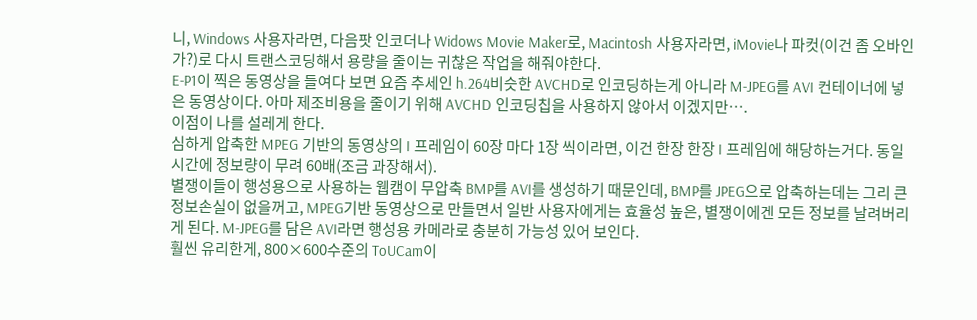니, Windows 사용자라면, 다음팟 인코더나 Widows Movie Maker로, Macintosh 사용자라면, iMovie나 파컷(이건 좀 오바인가?)로 다시 트랜스코딩해서 용량을 줄이는 귀찮은 작업을 해줘야한다.
E-P1이 찍은 동영상을 들여다 보면 요즘 추세인 h.264비슷한 AVCHD로 인코딩하는게 아니라 M-JPEG를 AVI 컨테이너에 넣은 동영상이다. 아마 제조비용을 줄이기 위해 AVCHD 인코딩칩을 사용하지 않아서 이겠지만….
이점이 나를 설레게 한다.
심하게 압축한 MPEG 기반의 동영상의 I 프레임이 60장 마다 1장 씩이라면, 이건 한장 한장 I 프레임에 해당하는거다. 동일 시간에 정보량이 무려 60배(조금 과장해서).
별쟁이들이 행성용으로 사용하는 웹캠이 무압축 BMP를 AVI를 생성하기 때문인데, BMP를 JPEG으로 압축하는데는 그리 큰 정보손실이 없을꺼고, MPEG기반 동영상으로 만들면서 일반 사용자에게는 효율성 높은, 별쟁이에겐 모든 정보를 날려버리게 된다. M-JPEG를 담은 AVI라면 행성용 카메라로 충분히 가능성 있어 보인다.
훨씬 유리한게, 800×600수준의 ToUCam이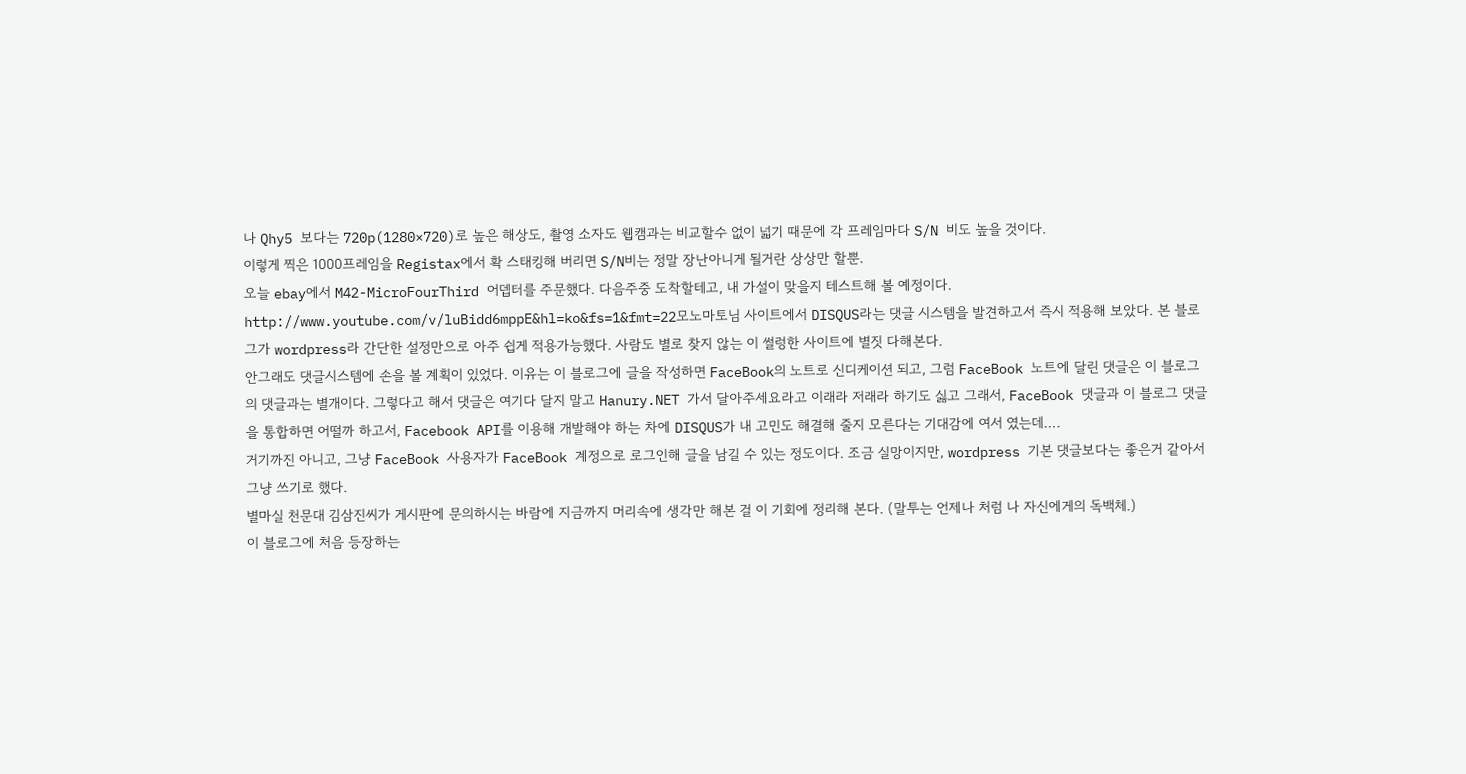나 Qhy5 보다는 720p(1280×720)로 높은 해상도, 촬영 소자도 웹캠과는 비교할수 없이 넓기 때문에 각 프레임마다 S/N 비도 높을 것이다.
이렇게 찍은 1000프레임을 Registax에서 확 스태킹해 버리면 S/N비는 정말 장난아니게 될거란 상상만 할뿐.
오늘 ebay에서 M42-MicroFourThird 어뎁터를 주문했다. 다음주중 도착할테고, 내 가설이 맞을지 테스트해 볼 예정이다.
http://www.youtube.com/v/luBidd6mppE&hl=ko&fs=1&fmt=22모노마토님 사이트에서 DISQUS라는 댓글 시스템을 발견하고서 즉시 적용해 보았다. 본 블로그가 wordpress라 간단한 설정만으로 아주 쉽게 적용가능했다. 사람도 별로 찾지 않는 이 썰렁한 사이트에 별짓 다해본다.
안그래도 댓글시스템에 손을 볼 계획이 있었다. 이유는 이 블로그에 글을 작성하면 FaceBook의 노트로 신디케이션 되고, 그럼 FaceBook 노트에 달린 댓글은 이 블로그의 댓글과는 별개이다. 그렇다고 해서 댓글은 여기다 달지 말고 Hanury.NET 가서 달아주세요라고 이래라 저래라 하기도 싫고 그래서, FaceBook 댓글과 이 블로그 댓글을 통합하면 어떨까 하고서, Facebook API를 이용해 개발해야 하는 차에 DISQUS가 내 고민도 해결해 줄지 모른다는 기대감에 여서 였는데….
거기까진 아니고, 그냥 FaceBook 사용자가 FaceBook 계정으로 로그인해 글을 남길 수 있는 정도이다. 조금 실망이지만, wordpress 기본 댓글보다는 좋은거 같아서 그냥 쓰기로 했다.
별마실 천문대 김삼진씨가 게시판에 문의하시는 바람에 지금까지 머리속에 생각만 해본 걸 이 기회에 정리해 본다. (말투는 언제나 처럼 나 자신에게의 독백체.)
이 블로그에 처음 등장하는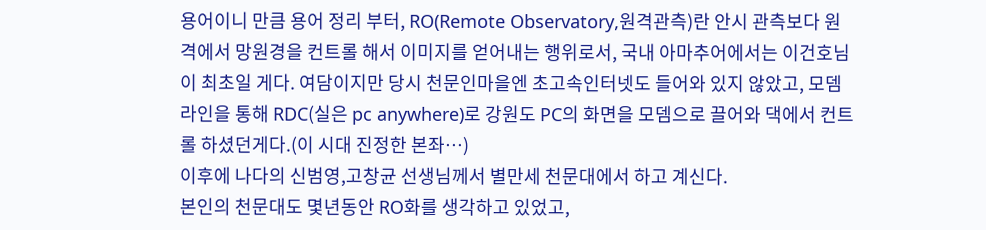용어이니 만큼 용어 정리 부터, RO(Remote Observatory,원격관측)란 안시 관측보다 원격에서 망원경을 컨트롤 해서 이미지를 얻어내는 행위로서, 국내 아마추어에서는 이건호님이 최초일 게다. 여담이지만 당시 천문인마을엔 초고속인터넷도 들어와 있지 않았고, 모뎀 라인을 통해 RDC(실은 pc anywhere)로 강원도 PC의 화면을 모뎀으로 끌어와 댁에서 컨트롤 하셨던게다.(이 시대 진정한 본좌…)
이후에 나다의 신범영,고창균 선생님께서 별만세 천문대에서 하고 계신다.
본인의 천문대도 몇년동안 RO화를 생각하고 있었고,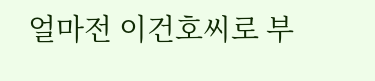얼마전 이건호씨로 부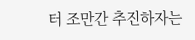터 조만간 추진하자는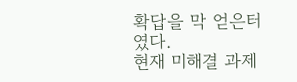확답을 막 얻은터였다.
현재 미해결 과제